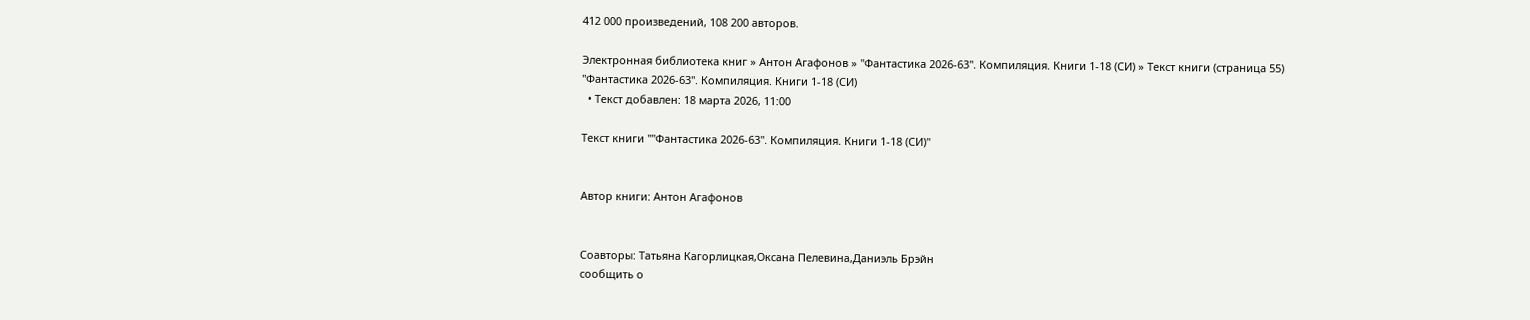412 000 произведений, 108 200 авторов.

Электронная библиотека книг » Антон Агафонов » "Фантастика 2026-63". Компиляция. Книги 1-18 (СИ) » Текст книги (страница 55)
"Фантастика 2026-63". Компиляция. Книги 1-18 (СИ)
  • Текст добавлен: 18 марта 2026, 11:00

Текст книги ""Фантастика 2026-63". Компиляция. Книги 1-18 (СИ)"


Автор книги: Антон Агафонов


Соавторы: Татьяна Кагорлицкая,Оксана Пелевина,Даниэль Брэйн
сообщить о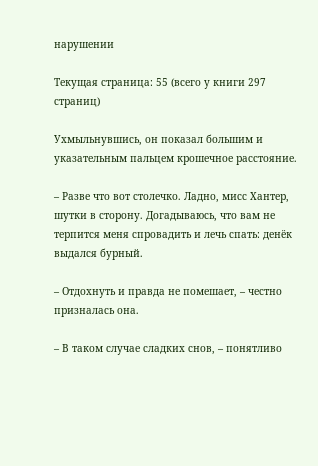нарушении

Текущая страница: 55 (всего у книги 297 страниц)

Ухмыльнувшись, он показал большим и указательным пальцем крошечное расстояние.

– Разве что вот столечко. Ладно, мисс Хантер, шутки в сторону. Догадываюсь, что вам не терпится меня спровадить и лечь спать: денёк выдался бурный.

– Отдохнуть и правда не помешает, – честно призналась она.

– В таком случае сладких снов, – понятливо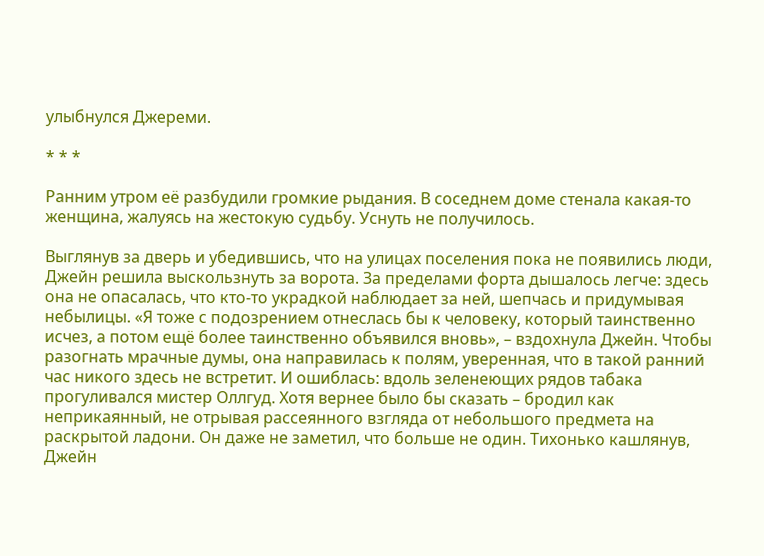улыбнулся Джереми.

* * *

Ранним утром её разбудили громкие рыдания. В соседнем доме стенала какая-то женщина, жалуясь на жестокую судьбу. Уснуть не получилось.

Выглянув за дверь и убедившись, что на улицах поселения пока не появились люди, Джейн решила выскользнуть за ворота. За пределами форта дышалось легче: здесь она не опасалась, что кто-то украдкой наблюдает за ней, шепчась и придумывая небылицы. «Я тоже с подозрением отнеслась бы к человеку, который таинственно исчез, а потом ещё более таинственно объявился вновь», – вздохнула Джейн. Чтобы разогнать мрачные думы, она направилась к полям, уверенная, что в такой ранний час никого здесь не встретит. И ошиблась: вдоль зеленеющих рядов табака прогуливался мистер Оллгуд. Хотя вернее было бы сказать – бродил как неприкаянный, не отрывая рассеянного взгляда от небольшого предмета на раскрытой ладони. Он даже не заметил, что больше не один. Тихонько кашлянув, Джейн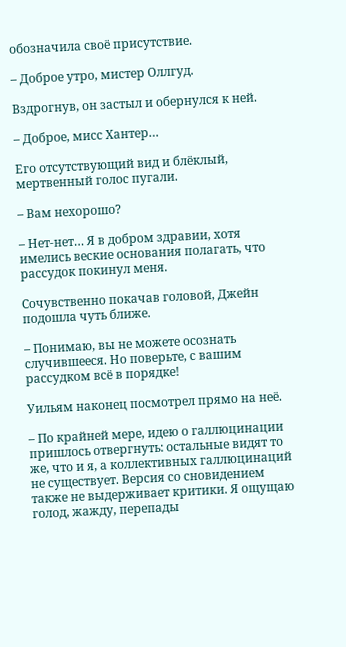обозначила своё присутствие.

– Доброе утро, мистер Оллгуд.

Вздрогнув, он застыл и обернулся к ней.

– Доброе, мисс Хантер…

Его отсутствующий вид и блёклый, мертвенный голос пугали.

– Вам нехорошо?

– Нет-нет… Я в добром здравии, хотя имелись веские основания полагать, что рассудок покинул меня.

Сочувственно покачав головой, Джейн подошла чуть ближе.

– Понимаю, вы не можете осознать случившееся. Но поверьте, с вашим рассудком всё в порядке!

Уильям наконец посмотрел прямо на неё.

– По крайней мере, идею о галлюцинации пришлось отвергнуть: остальные видят то же, что и я, а коллективных галлюцинаций не существует. Версия со сновидением также не выдерживает критики. Я ощущаю голод, жажду, перепады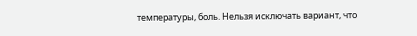температуры, боль. Нельзя исключать вариант, что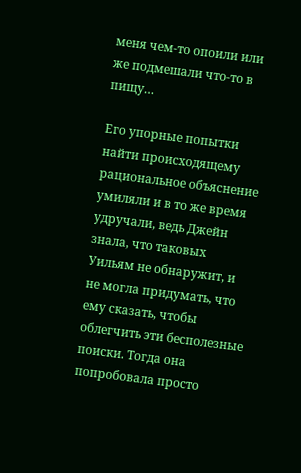меня чем-то опоили или же подмешали что-то в пищу…

Его упорные попытки найти происходящему рациональное объяснение умиляли и в то же время удручали, ведь Джейн знала, что таковых Уильям не обнаружит, и не могла придумать, что ему сказать, чтобы облегчить эти бесполезные поиски. Тогда она попробовала просто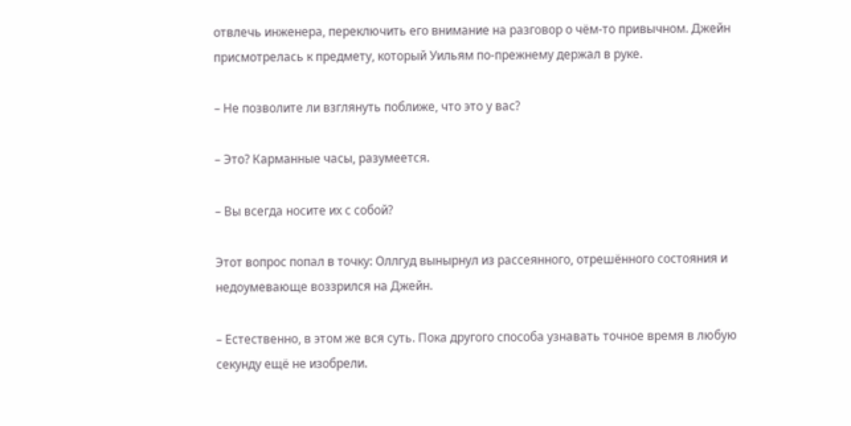отвлечь инженера, переключить его внимание на разговор о чём-то привычном. Джейн присмотрелась к предмету, который Уильям по-прежнему держал в руке.

– Не позволите ли взглянуть поближе, что это у вас?

– Это? Карманные часы, разумеется.

– Вы всегда носите их с собой?

Этот вопрос попал в точку: Оллгуд вынырнул из рассеянного, отрешённого состояния и недоумевающе воззрился на Джейн.

– Естественно, в этом же вся суть. Пока другого способа узнавать точное время в любую секунду ещё не изобрели.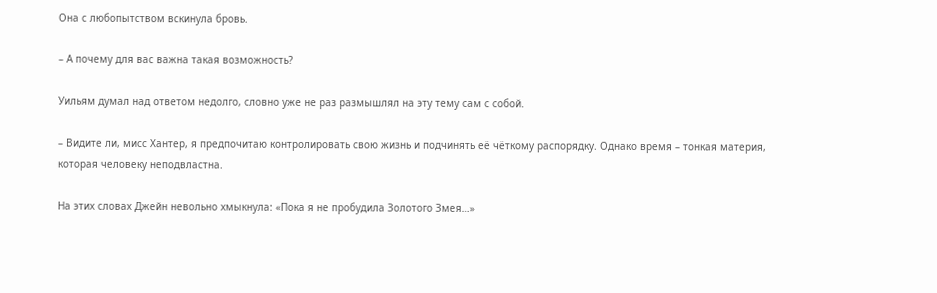Она с любопытством вскинула бровь.

– А почему для вас важна такая возможность?

Уильям думал над ответом недолго, словно уже не раз размышлял на эту тему сам с собой.

– Видите ли, мисс Хантер, я предпочитаю контролировать свою жизнь и подчинять её чёткому распорядку. Однако время – тонкая материя, которая человеку неподвластна.

На этих словах Джейн невольно хмыкнула: «Пока я не пробудила Золотого Змея…»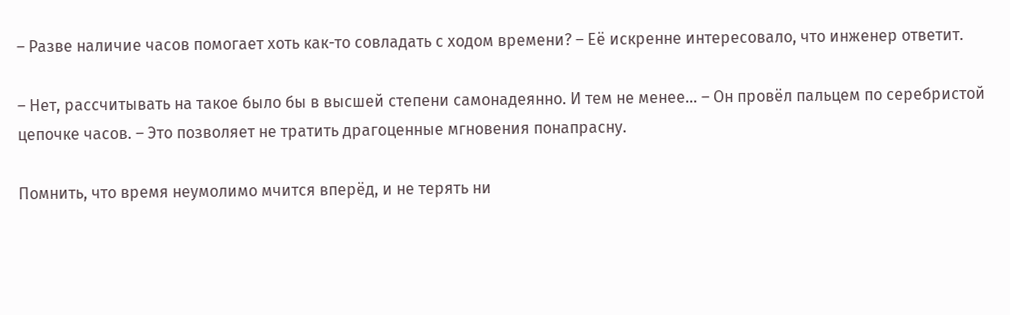– Разве наличие часов помогает хоть как-то совладать с ходом времени? – Её искренне интересовало, что инженер ответит.

– Нет, рассчитывать на такое было бы в высшей степени самонадеянно. И тем не менее… – Он провёл пальцем по серебристой цепочке часов. – Это позволяет не тратить драгоценные мгновения понапрасну.

Помнить, что время неумолимо мчится вперёд, и не терять ни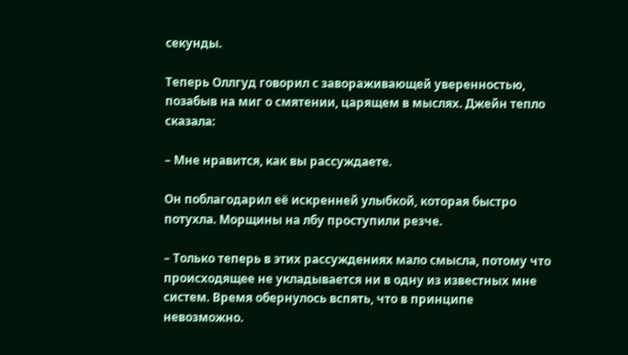секунды.

Теперь Оллгуд говорил с завораживающей уверенностью, позабыв на миг о смятении, царящем в мыслях. Джейн тепло сказала:

– Мне нравится, как вы рассуждаете.

Он поблагодарил её искренней улыбкой, которая быстро потухла. Морщины на лбу проступили резче.

– Только теперь в этих рассуждениях мало смысла, потому что происходящее не укладывается ни в одну из известных мне систем. Время обернулось вспять, что в принципе невозможно.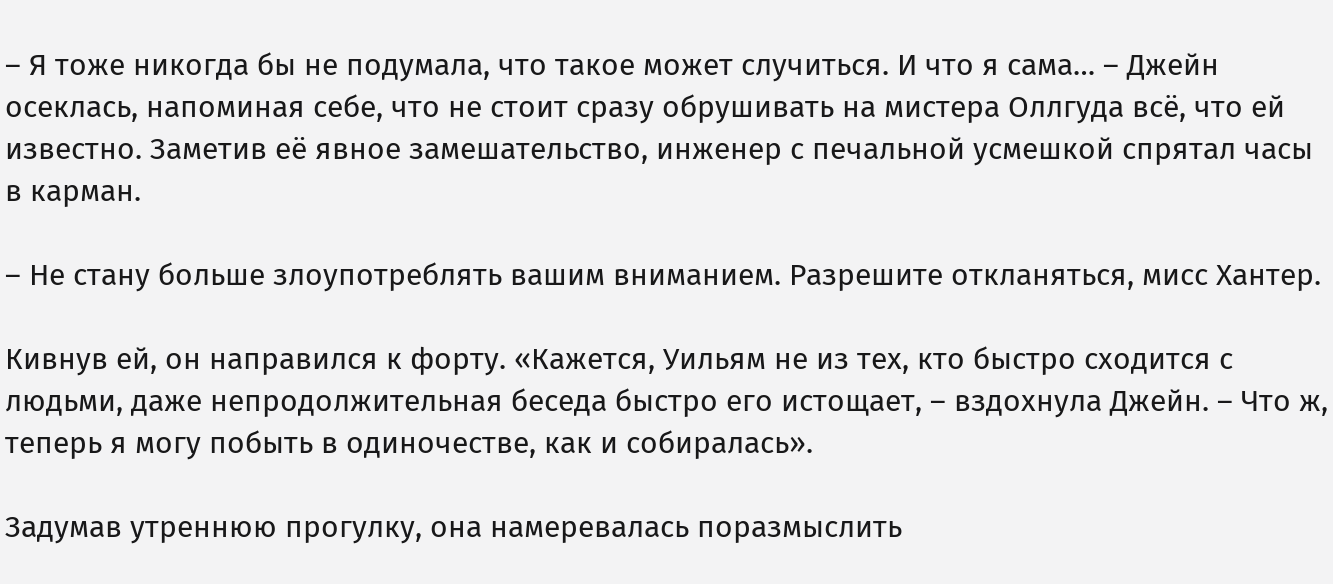– Я тоже никогда бы не подумала, что такое может случиться. И что я сама… – Джейн осеклась, напоминая себе, что не стоит сразу обрушивать на мистера Оллгуда всё, что ей известно. Заметив её явное замешательство, инженер с печальной усмешкой спрятал часы в карман.

– Не стану больше злоупотреблять вашим вниманием. Разрешите откланяться, мисс Хантер.

Кивнув ей, он направился к форту. «Кажется, Уильям не из тех, кто быстро сходится с людьми, даже непродолжительная беседа быстро его истощает, – вздохнула Джейн. – Что ж, теперь я могу побыть в одиночестве, как и собиралась».

Задумав утреннюю прогулку, она намеревалась поразмыслить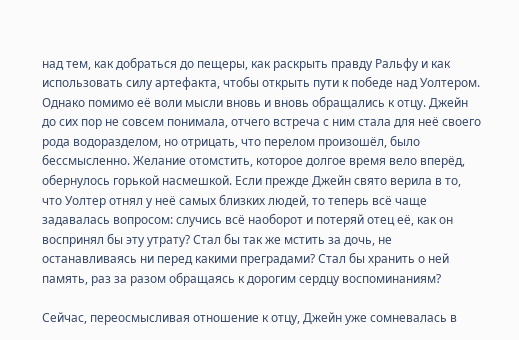над тем, как добраться до пещеры, как раскрыть правду Ральфу и как использовать силу артефакта, чтобы открыть пути к победе над Уолтером. Однако помимо её воли мысли вновь и вновь обращались к отцу. Джейн до сих пор не совсем понимала, отчего встреча с ним стала для неё своего рода водоразделом, но отрицать, что перелом произошёл, было бессмысленно. Желание отомстить, которое долгое время вело вперёд, обернулось горькой насмешкой. Если прежде Джейн свято верила в то, что Уолтер отнял у неё самых близких людей, то теперь всё чаще задавалась вопросом: случись всё наоборот и потеряй отец её, как он воспринял бы эту утрату? Стал бы так же мстить за дочь, не останавливаясь ни перед какими преградами? Стал бы хранить о ней память, раз за разом обращаясь к дорогим сердцу воспоминаниям?

Сейчас, переосмысливая отношение к отцу, Джейн уже сомневалась в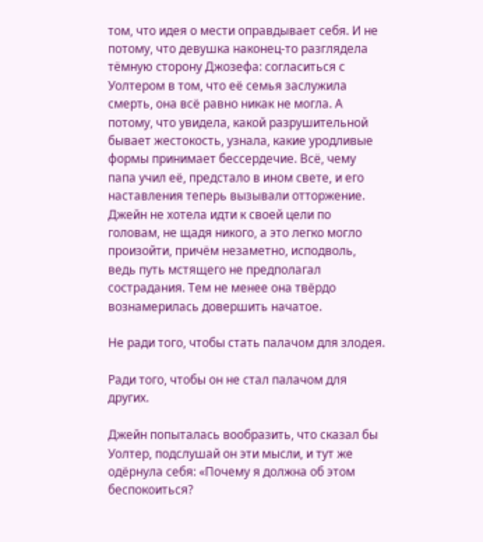том, что идея о мести оправдывает себя. И не потому, что девушка наконец-то разглядела тёмную сторону Джозефа: согласиться с Уолтером в том, что её семья заслужила смерть, она всё равно никак не могла. А потому, что увидела, какой разрушительной бывает жестокость, узнала, какие уродливые формы принимает бессердечие. Всё, чему папа учил её, предстало в ином свете, и его наставления теперь вызывали отторжение. Джейн не хотела идти к своей цели по головам, не щадя никого, а это легко могло произойти, причём незаметно, исподволь, ведь путь мстящего не предполагал сострадания. Тем не менее она твёрдо вознамерилась довершить начатое.

Не ради того, чтобы стать палачом для злодея.

Ради того, чтобы он не стал палачом для других.

Джейн попыталась вообразить, что сказал бы Уолтер, подслушай он эти мысли, и тут же одёрнула себя: «Почему я должна об этом беспокоиться?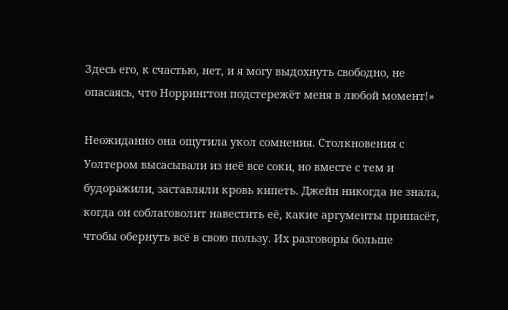Здесь его, к счастью, нет, и я могу выдохнуть свободно, не опасаясь, что Норрингтон подстережёт меня в любой момент!»

Неожиданно она ощутила укол сомнения. Столкновения с Уолтером высасывали из неё все соки, но вместе с тем и будоражили, заставляли кровь кипеть. Джейн никогда не знала, когда он соблаговолит навестить её, какие аргументы припасёт, чтобы обернуть всё в свою пользу. Их разговоры больше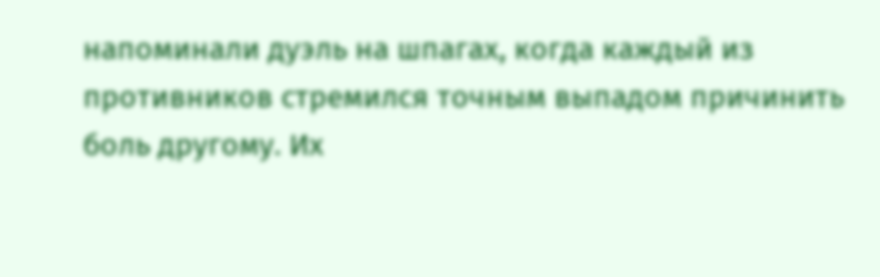напоминали дуэль на шпагах, когда каждый из противников стремился точным выпадом причинить боль другому. Их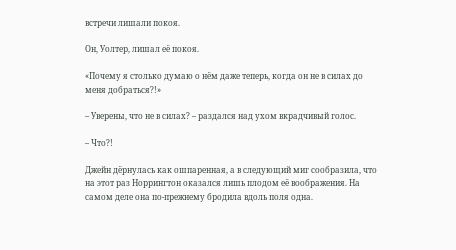встречи лишали покоя.

Он, Уолтер, лишал её покоя.

«Почему я столько думаю о нём даже теперь, когда он не в силах до меня добраться?!»

– Уверены, что не в силах? – раздался над ухом вкрадчивый голос.

– Что?!

Джейн дёрнулась как ошпаренная, а в следующий миг сообразила, что на этот раз Норрингтон оказался лишь плодом её воображения. На самом деле она по-прежнему бродила вдоль поля одна.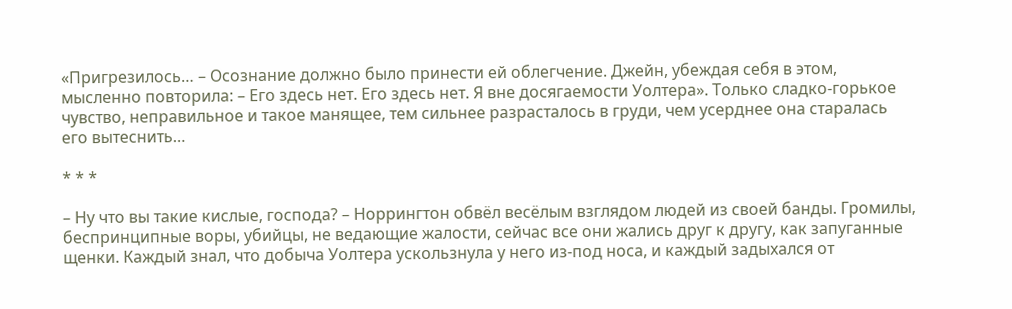«Пригрезилось… – Осознание должно было принести ей облегчение. Джейн, убеждая себя в этом, мысленно повторила: – Его здесь нет. Его здесь нет. Я вне досягаемости Уолтера». Только сладко-горькое чувство, неправильное и такое манящее, тем сильнее разрасталось в груди, чем усерднее она старалась его вытеснить…

* * *

– Ну что вы такие кислые, господа? – Норрингтон обвёл весёлым взглядом людей из своей банды. Громилы, беспринципные воры, убийцы, не ведающие жалости, сейчас все они жались друг к другу, как запуганные щенки. Каждый знал, что добыча Уолтера ускользнула у него из-под носа, и каждый задыхался от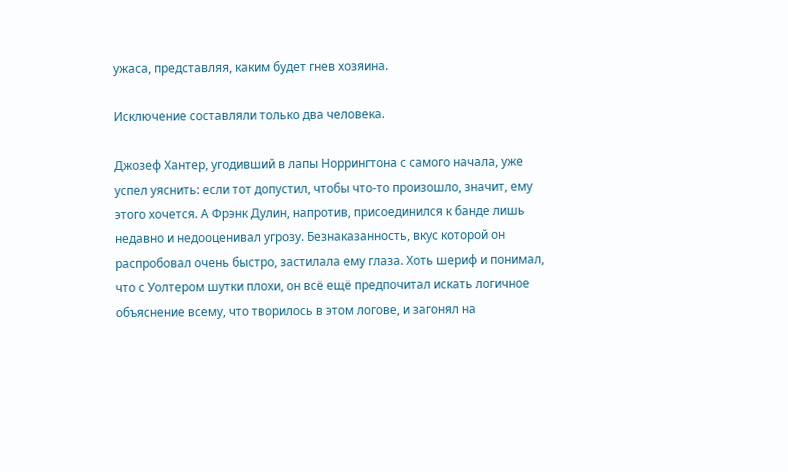ужаса, представляя, каким будет гнев хозяина.

Исключение составляли только два человека.

Джозеф Хантер, угодивший в лапы Норрингтона с самого начала, уже успел уяснить: если тот допустил, чтобы что-то произошло, значит, ему этого хочется. А Фрэнк Дулин, напротив, присоединился к банде лишь недавно и недооценивал угрозу. Безнаказанность, вкус которой он распробовал очень быстро, застилала ему глаза. Хоть шериф и понимал, что с Уолтером шутки плохи, он всё ещё предпочитал искать логичное объяснение всему, что творилось в этом логове, и загонял на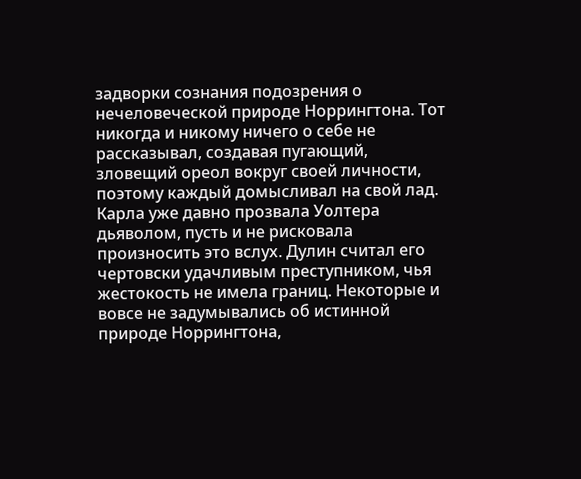задворки сознания подозрения о нечеловеческой природе Норрингтона. Тот никогда и никому ничего о себе не рассказывал, создавая пугающий, зловещий ореол вокруг своей личности, поэтому каждый домысливал на свой лад. Карла уже давно прозвала Уолтера дьяволом, пусть и не рисковала произносить это вслух. Дулин считал его чертовски удачливым преступником, чья жестокость не имела границ. Некоторые и вовсе не задумывались об истинной природе Норрингтона,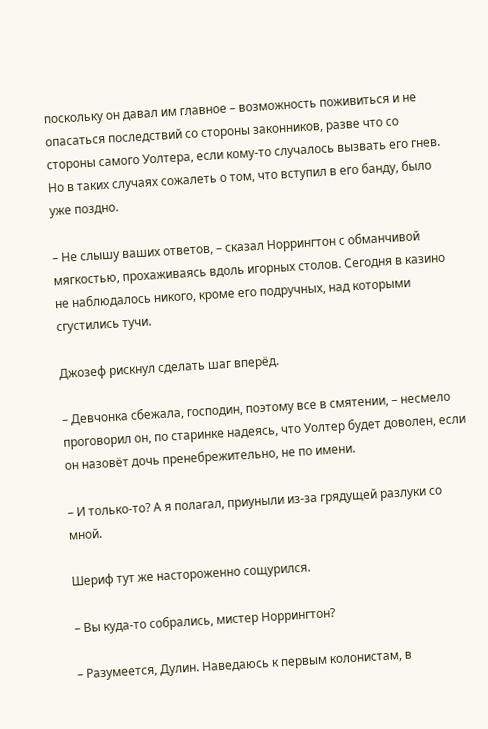поскольку он давал им главное – возможность поживиться и не опасаться последствий со стороны законников, разве что со стороны самого Уолтера, если кому-то случалось вызвать его гнев. Но в таких случаях сожалеть о том, что вступил в его банду, было уже поздно.

– Не слышу ваших ответов, – сказал Норрингтон с обманчивой мягкостью, прохаживаясь вдоль игорных столов. Сегодня в казино не наблюдалось никого, кроме его подручных, над которыми сгустились тучи.

Джозеф рискнул сделать шаг вперёд.

– Девчонка сбежала, господин, поэтому все в смятении, – несмело проговорил он, по старинке надеясь, что Уолтер будет доволен, если он назовёт дочь пренебрежительно, не по имени.

– И только-то? А я полагал, приуныли из-за грядущей разлуки со мной.

Шериф тут же настороженно сощурился.

– Вы куда-то собрались, мистер Норрингтон?

– Разумеется, Дулин. Наведаюсь к первым колонистам, в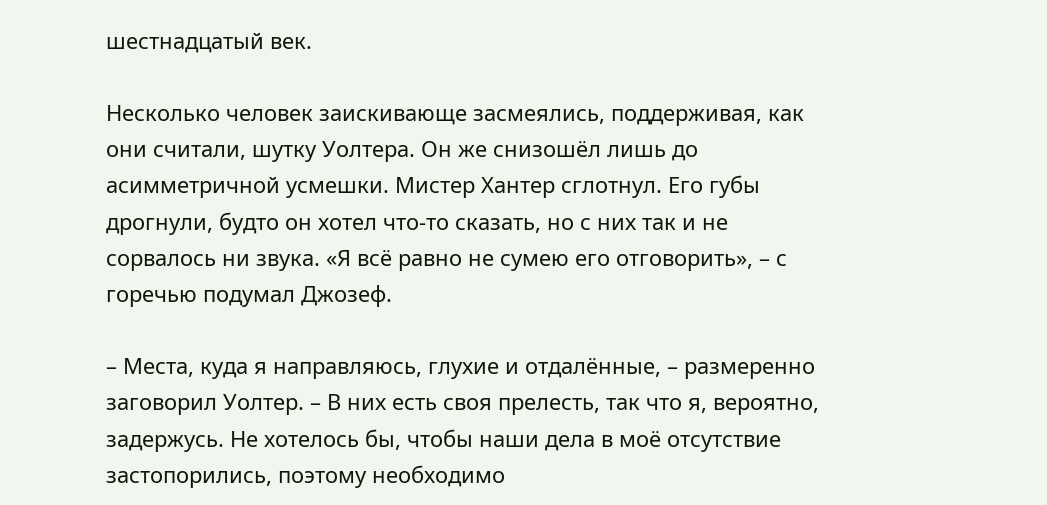шестнадцатый век.

Несколько человек заискивающе засмеялись, поддерживая, как они считали, шутку Уолтера. Он же снизошёл лишь до асимметричной усмешки. Мистер Хантер сглотнул. Его губы дрогнули, будто он хотел что-то сказать, но с них так и не сорвалось ни звука. «Я всё равно не сумею его отговорить», – с горечью подумал Джозеф.

– Места, куда я направляюсь, глухие и отдалённые, – размеренно заговорил Уолтер. – В них есть своя прелесть, так что я, вероятно, задержусь. Не хотелось бы, чтобы наши дела в моё отсутствие застопорились, поэтому необходимо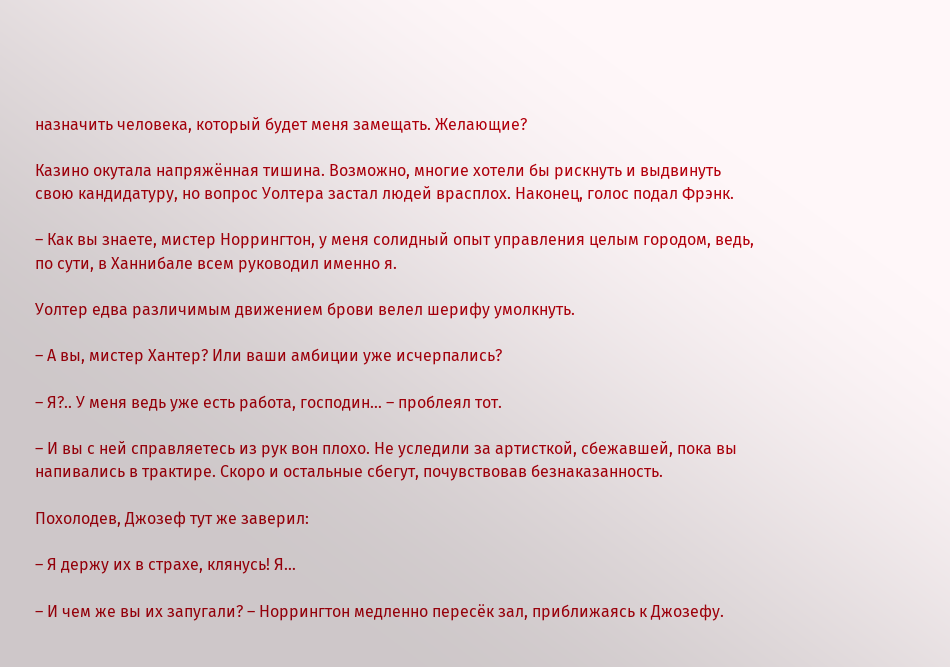назначить человека, который будет меня замещать. Желающие?

Казино окутала напряжённая тишина. Возможно, многие хотели бы рискнуть и выдвинуть свою кандидатуру, но вопрос Уолтера застал людей врасплох. Наконец, голос подал Фрэнк.

– Как вы знаете, мистер Норрингтон, у меня солидный опыт управления целым городом, ведь, по сути, в Ханнибале всем руководил именно я.

Уолтер едва различимым движением брови велел шерифу умолкнуть.

– А вы, мистер Хантер? Или ваши амбиции уже исчерпались?

– Я?.. У меня ведь уже есть работа, господин… – проблеял тот.

– И вы с ней справляетесь из рук вон плохо. Не уследили за артисткой, сбежавшей, пока вы напивались в трактире. Скоро и остальные сбегут, почувствовав безнаказанность.

Похолодев, Джозеф тут же заверил:

– Я держу их в страхе, клянусь! Я…

– И чем же вы их запугали? – Норрингтон медленно пересёк зал, приближаясь к Джозефу.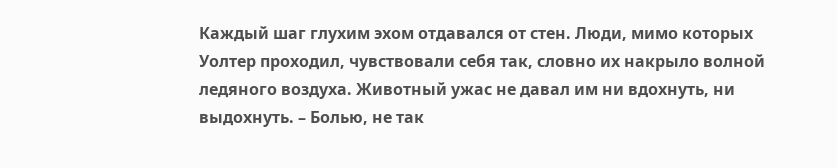Каждый шаг глухим эхом отдавался от стен. Люди, мимо которых Уолтер проходил, чувствовали себя так, словно их накрыло волной ледяного воздуха. Животный ужас не давал им ни вдохнуть, ни выдохнуть. – Болью, не так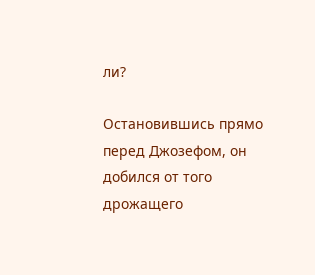ли?

Остановившись прямо перед Джозефом, он добился от того дрожащего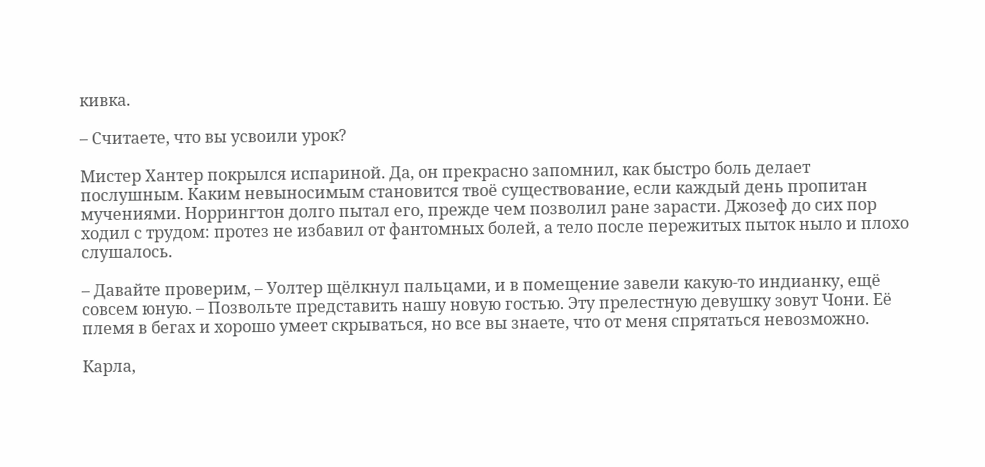кивка.

– Считаете, что вы усвоили урок?

Мистер Хантер покрылся испариной. Да, он прекрасно запомнил, как быстро боль делает послушным. Каким невыносимым становится твоё существование, если каждый день пропитан мучениями. Норрингтон долго пытал его, прежде чем позволил ране зарасти. Джозеф до сих пор ходил с трудом: протез не избавил от фантомных болей, а тело после пережитых пыток ныло и плохо слушалось.

– Давайте проверим, – Уолтер щёлкнул пальцами, и в помещение завели какую-то индианку, ещё совсем юную. – Позвольте представить нашу новую гостью. Эту прелестную девушку зовут Чони. Её племя в бегах и хорошо умеет скрываться, но все вы знаете, что от меня спрятаться невозможно.

Карла,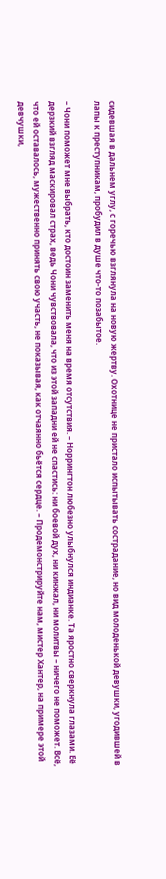сидевшая в дальнем углу, с горечью взглянула на новую жертву. Охотнице не пристало испытывать сострадание, но вид молоденькой девушки, угодившей в лапы к преступникам, пробудил в душе что-то позабытое.

– Чони поможет мне выбрать, кто достоин заменить меня на время отсутствия. – Норрингтон любезно улыбнулся индианке. Та яростно сверкнула глазами. Её дерзкий взгляд маскировал страх, ведь Чони чувствовала, что из этой западни ей не спастись: ни боевой дух, ни кинжал, ни молитвы – ничего не поможет. Всё, что ей оставалось, мужественно принять свою участь, не показывая, как отчаянно бьётся сердце. – Продемонстрируйте нам, мистер Хантер, на примере этой девчушки,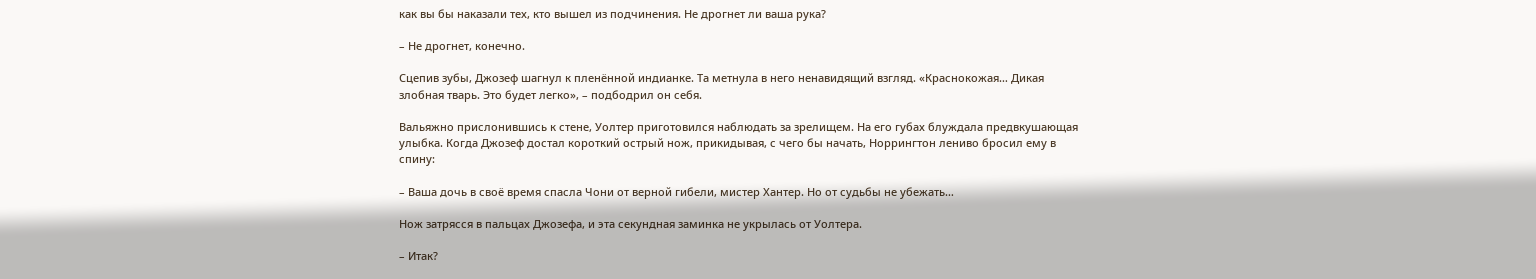как вы бы наказали тех, кто вышел из подчинения. Не дрогнет ли ваша рука?

– Не дрогнет, конечно.

Сцепив зубы, Джозеф шагнул к пленённой индианке. Та метнула в него ненавидящий взгляд. «Краснокожая… Дикая злобная тварь. Это будет легко», – подбодрил он себя.

Вальяжно прислонившись к стене, Уолтер приготовился наблюдать за зрелищем. На его губах блуждала предвкушающая улыбка. Когда Джозеф достал короткий острый нож, прикидывая, с чего бы начать, Норрингтон лениво бросил ему в спину:

– Ваша дочь в своё время спасла Чони от верной гибели, мистер Хантер. Но от судьбы не убежать…

Нож затрясся в пальцах Джозефа, и эта секундная заминка не укрылась от Уолтера.

– Итак?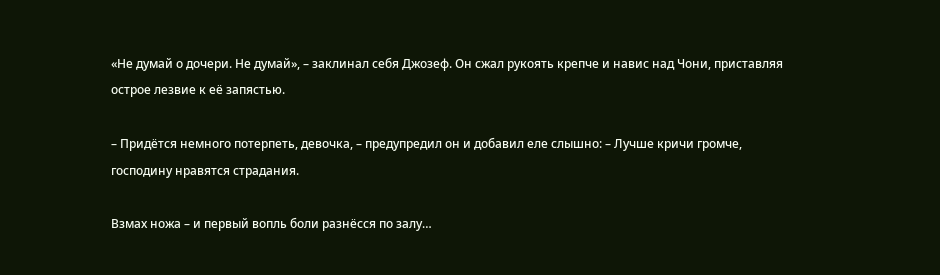«Не думай о дочери. Не думай», – заклинал себя Джозеф. Он сжал рукоять крепче и навис над Чони, приставляя острое лезвие к её запястью.

– Придётся немного потерпеть, девочка, – предупредил он и добавил еле слышно: – Лучше кричи громче, господину нравятся страдания.

Взмах ножа – и первый вопль боли разнёсся по залу…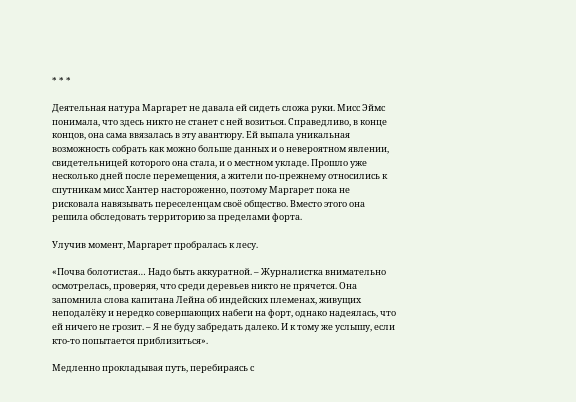* * *

Деятельная натура Маргарет не давала ей сидеть сложа руки. Мисс Эймс понимала, что здесь никто не станет с ней возиться. Справедливо, в конце концов, она сама ввязалась в эту авантюру. Ей выпала уникальная возможность собрать как можно больше данных и о невероятном явлении, свидетельницей которого она стала, и о местном укладе. Прошло уже несколько дней после перемещения, а жители по-прежнему относились к спутникам мисс Хантер настороженно, поэтому Маргарет пока не рисковала навязывать переселенцам своё общество. Вместо этого она решила обследовать территорию за пределами форта.

Улучив момент, Маргарет пробралась к лесу.

«Почва болотистая… Надо быть аккуратной. – Журналистка внимательно осмотрелась, проверяя, что среди деревьев никто не прячется. Она запомнила слова капитана Лейна об индейских племенах, живущих неподалёку и нередко совершающих набеги на форт, однако надеялась, что ей ничего не грозит. – Я не буду забредать далеко. И к тому же услышу, если кто-то попытается приблизиться».

Медленно прокладывая путь, перебираясь с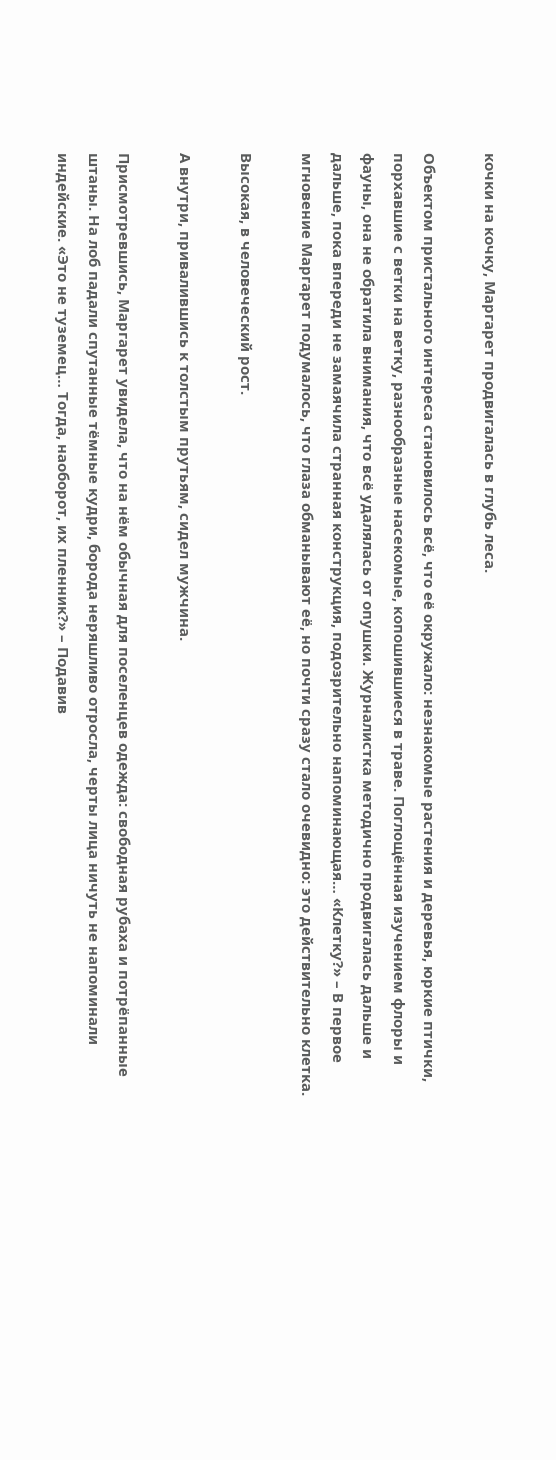кочки на кочку, Маргарет продвигалась в глубь леса.

Объектом пристального интереса становилось всё, что её окружало: незнакомые растения и деревья, юркие птички, порхавшие с ветки на ветку, разнообразные насекомые, копошившиеся в траве. Поглощённая изучением флоры и фауны, она не обратила внимания, что всё удалялась от опушки. Журналистка методично продвигалась дальше и дальше, пока впереди не замаячила странная конструкция, подозрительно напоминающая… «Клетку?» – В первое мгновение Маргарет подумалось, что глаза обманывают её, но почти сразу стало очевидно: это действительно клетка.

Высокая, в человеческий рост.

А внутри, привалившись к толстым прутьям, сидел мужчина.

Присмотревшись, Маргарет увидела, что на нём обычная для поселенцев одежда: свободная рубаха и потрёпанные штаны. На лоб падали спутанные тёмные кудри, борода неряшливо отросла, черты лица ничуть не напоминали индейские. «Это не туземец… Тогда, наоборот, их пленник?» – Подавив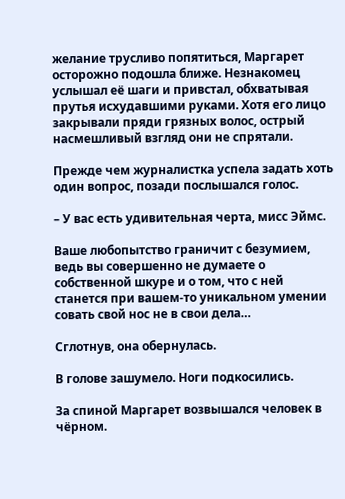желание трусливо попятиться, Маргарет осторожно подошла ближе. Незнакомец услышал её шаги и привстал, обхватывая прутья исхудавшими руками. Хотя его лицо закрывали пряди грязных волос, острый насмешливый взгляд они не спрятали.

Прежде чем журналистка успела задать хоть один вопрос, позади послышался голос.

– У вас есть удивительная черта, мисс Эймс.

Ваше любопытство граничит с безумием, ведь вы совершенно не думаете о собственной шкуре и о том, что с ней станется при вашем-то уникальном умении совать свой нос не в свои дела…

Сглотнув, она обернулась.

В голове зашумело. Ноги подкосились.

За спиной Маргарет возвышался человек в чёрном.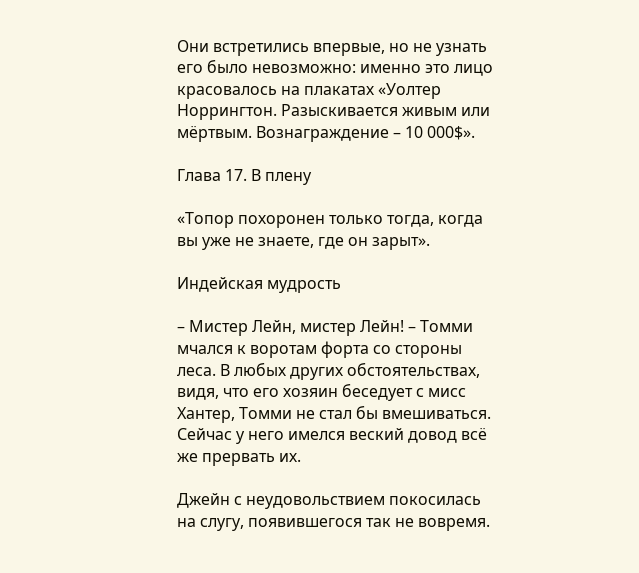Они встретились впервые, но не узнать его было невозможно: именно это лицо красовалось на плакатах «Уолтер Норрингтон. Разыскивается живым или мёртвым. Вознаграждение – 10 000$».

Глава 17. В плену

«Топор похоронен только тогда, когда вы уже не знаете, где он зарыт».

Индейская мудрость

– Мистер Лейн, мистер Лейн! – Томми мчался к воротам форта со стороны леса. В любых других обстоятельствах, видя, что его хозяин беседует с мисс Хантер, Томми не стал бы вмешиваться. Сейчас у него имелся веский довод всё же прервать их.

Джейн с неудовольствием покосилась на слугу, появившегося так не вовремя.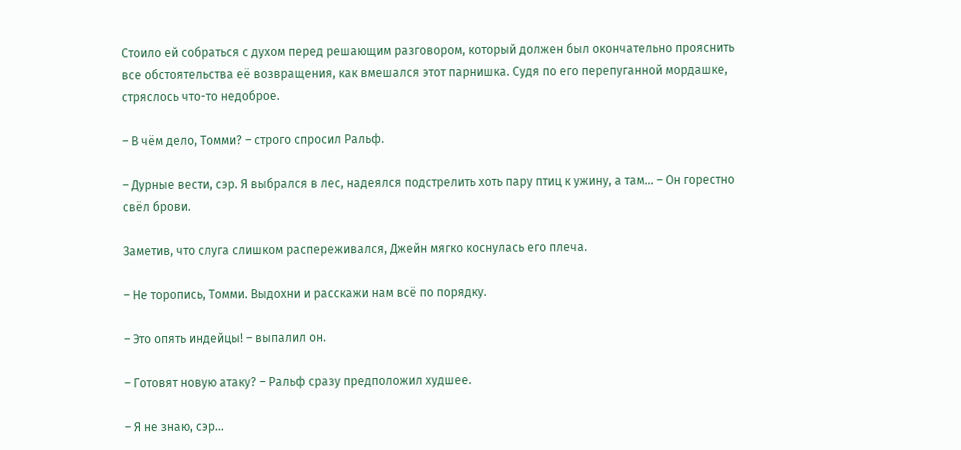Стоило ей собраться с духом перед решающим разговором, который должен был окончательно прояснить все обстоятельства её возвращения, как вмешался этот парнишка. Судя по его перепуганной мордашке, стряслось что-то недоброе.

– В чём дело, Томми? – строго спросил Ральф.

– Дурные вести, сэр. Я выбрался в лес, надеялся подстрелить хоть пару птиц к ужину, а там… – Он горестно свёл брови.

Заметив, что слуга слишком распереживался, Джейн мягко коснулась его плеча.

– Не торопись, Томми. Выдохни и расскажи нам всё по порядку.

– Это опять индейцы! – выпалил он.

– Готовят новую атаку? – Ральф сразу предположил худшее.

– Я не знаю, сэр…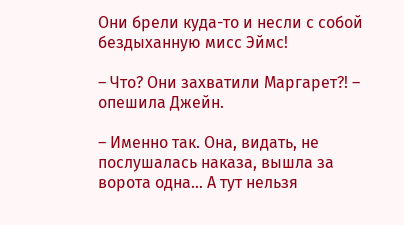Они брели куда-то и несли с собой бездыханную мисс Эймс!

– Что? Они захватили Маргарет?! – опешила Джейн.

– Именно так. Она, видать, не послушалась наказа, вышла за ворота одна… А тут нельзя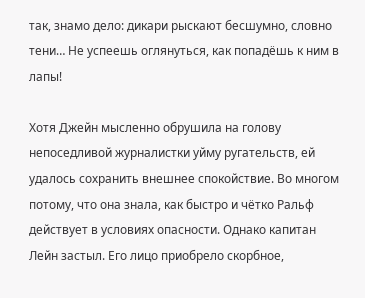так, знамо дело: дикари рыскают бесшумно, словно тени… Не успеешь оглянуться, как попадёшь к ним в лапы!

Хотя Джейн мысленно обрушила на голову непоседливой журналистки уйму ругательств, ей удалось сохранить внешнее спокойствие. Во многом потому, что она знала, как быстро и чётко Ральф действует в условиях опасности. Однако капитан Лейн застыл. Его лицо приобрело скорбное,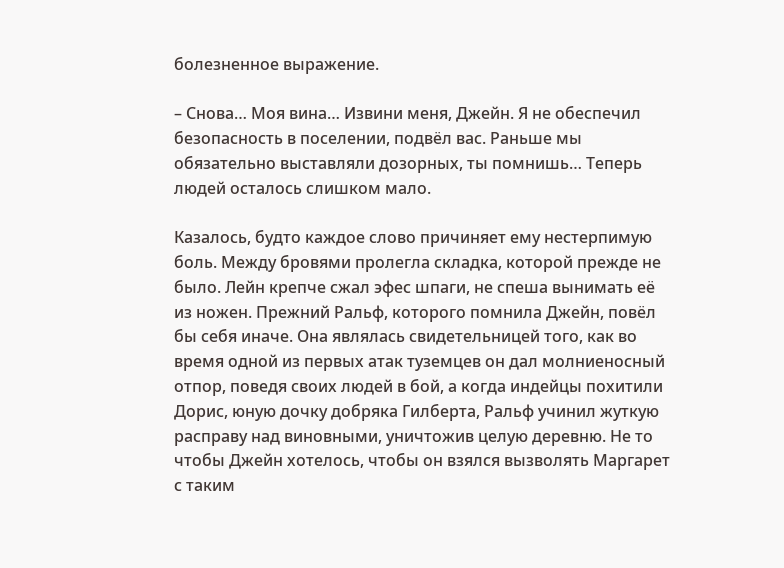болезненное выражение.

– Снова… Моя вина… Извини меня, Джейн. Я не обеспечил безопасность в поселении, подвёл вас. Раньше мы обязательно выставляли дозорных, ты помнишь… Теперь людей осталось слишком мало.

Казалось, будто каждое слово причиняет ему нестерпимую боль. Между бровями пролегла складка, которой прежде не было. Лейн крепче сжал эфес шпаги, не спеша вынимать её из ножен. Прежний Ральф, которого помнила Джейн, повёл бы себя иначе. Она являлась свидетельницей того, как во время одной из первых атак туземцев он дал молниеносный отпор, поведя своих людей в бой, а когда индейцы похитили Дорис, юную дочку добряка Гилберта, Ральф учинил жуткую расправу над виновными, уничтожив целую деревню. Не то чтобы Джейн хотелось, чтобы он взялся вызволять Маргарет с таким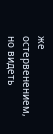же остервенением, но видеть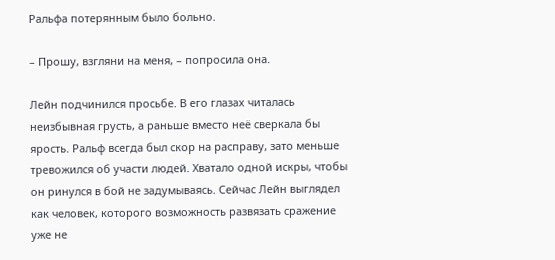Ральфа потерянным было больно.

– Прошу, взгляни на меня, – попросила она.

Лейн подчинился просьбе. В его глазах читалась неизбывная грусть, а раньше вместо неё сверкала бы ярость. Ральф всегда был скор на расправу, зато меньше тревожился об участи людей. Хватало одной искры, чтобы он ринулся в бой не задумываясь. Сейчас Лейн выглядел как человек, которого возможность развязать сражение уже не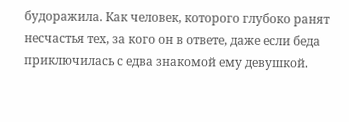будоражила. Как человек, которого глубоко ранят несчастья тех, за кого он в ответе, даже если беда приключилась с едва знакомой ему девушкой.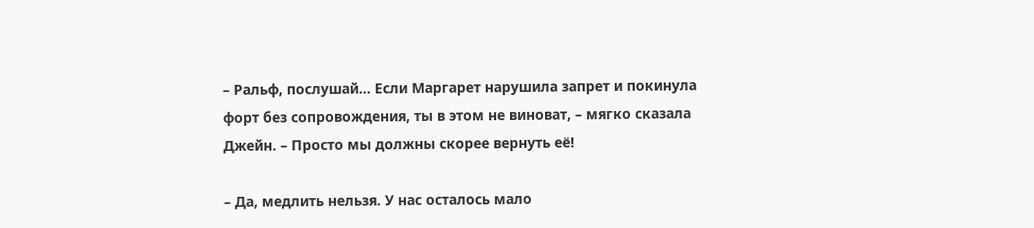– Ральф, послушай… Если Маргарет нарушила запрет и покинула форт без сопровождения, ты в этом не виноват, – мягко сказала Джейн. – Просто мы должны скорее вернуть её!

– Да, медлить нельзя. У нас осталось мало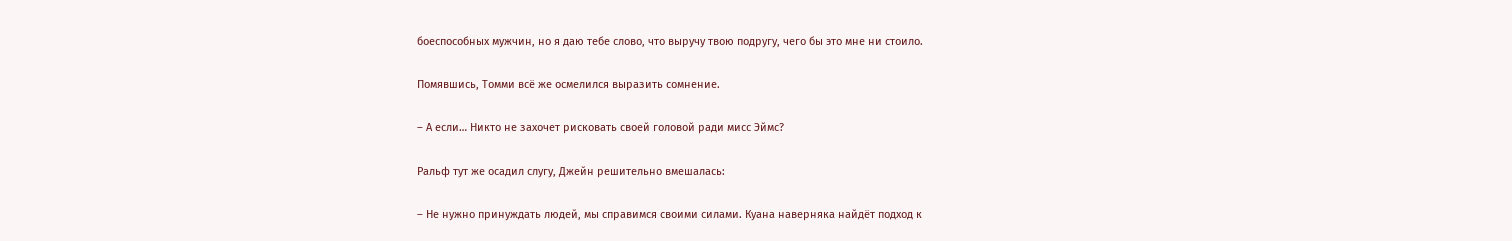боеспособных мужчин, но я даю тебе слово, что выручу твою подругу, чего бы это мне ни стоило.

Помявшись, Томми всё же осмелился выразить сомнение.

– А если… Никто не захочет рисковать своей головой ради мисс Эймс?

Ральф тут же осадил слугу, Джейн решительно вмешалась:

– Не нужно принуждать людей, мы справимся своими силами. Куана наверняка найдёт подход к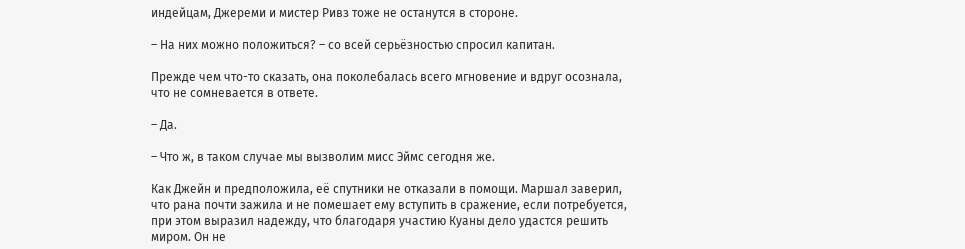индейцам, Джереми и мистер Ривз тоже не останутся в стороне.

– На них можно положиться? – со всей серьёзностью спросил капитан.

Прежде чем что-то сказать, она поколебалась всего мгновение и вдруг осознала, что не сомневается в ответе.

– Да.

– Что ж, в таком случае мы вызволим мисс Эймс сегодня же.

Как Джейн и предположила, её спутники не отказали в помощи. Маршал заверил, что рана почти зажила и не помешает ему вступить в сражение, если потребуется, при этом выразил надежду, что благодаря участию Куаны дело удастся решить миром. Он не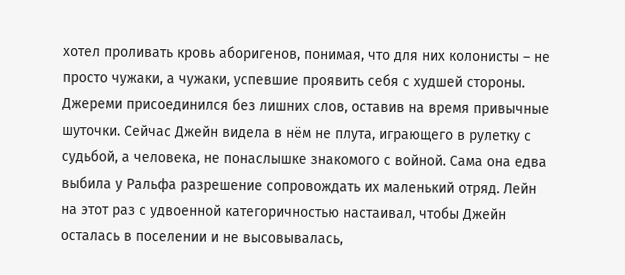хотел проливать кровь аборигенов, понимая, что для них колонисты – не просто чужаки, а чужаки, успевшие проявить себя с худшей стороны. Джереми присоединился без лишних слов, оставив на время привычные шуточки. Сейчас Джейн видела в нём не плута, играющего в рулетку с судьбой, а человека, не понаслышке знакомого с войной. Сама она едва выбила у Ральфа разрешение сопровождать их маленький отряд. Лейн на этот раз с удвоенной категоричностью настаивал, чтобы Джейн осталась в поселении и не высовывалась,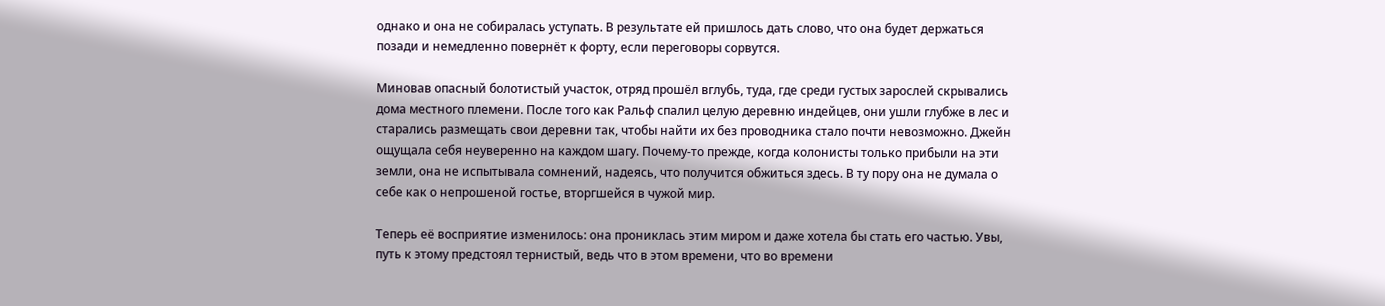однако и она не собиралась уступать. В результате ей пришлось дать слово, что она будет держаться позади и немедленно повернёт к форту, если переговоры сорвутся.

Миновав опасный болотистый участок, отряд прошёл вглубь, туда, где среди густых зарослей скрывались дома местного племени. После того как Ральф спалил целую деревню индейцев, они ушли глубже в лес и старались размещать свои деревни так, чтобы найти их без проводника стало почти невозможно. Джейн ощущала себя неуверенно на каждом шагу. Почему-то прежде, когда колонисты только прибыли на эти земли, она не испытывала сомнений, надеясь, что получится обжиться здесь. В ту пору она не думала о себе как о непрошеной гостье, вторгшейся в чужой мир.

Теперь её восприятие изменилось: она прониклась этим миром и даже хотела бы стать его частью. Увы, путь к этому предстоял тернистый, ведь что в этом времени, что во времени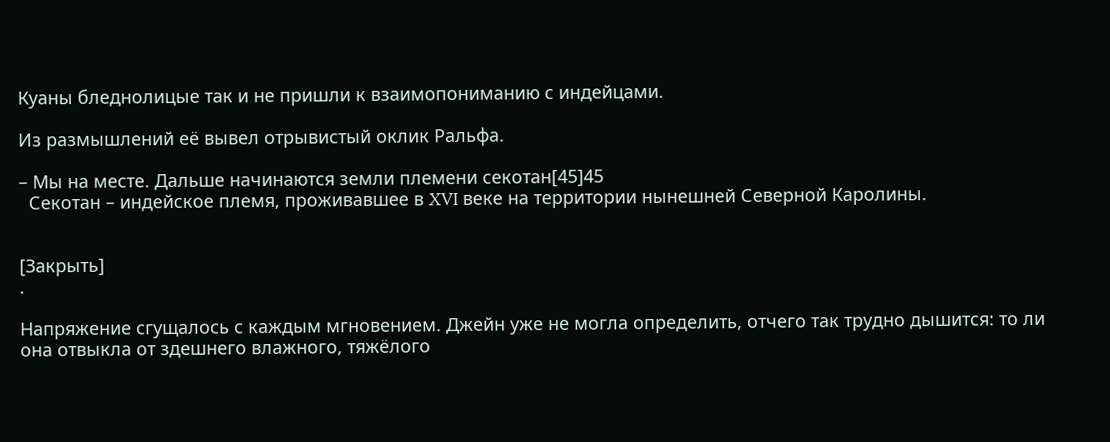Куаны бледнолицые так и не пришли к взаимопониманию с индейцами.

Из размышлений её вывел отрывистый оклик Ральфа.

– Мы на месте. Дальше начинаются земли племени секотан[45]45
  Секотан – индейское племя, проживавшее в XVI веке на территории нынешней Северной Каролины.


[Закрыть]
.

Напряжение сгущалось с каждым мгновением. Джейн уже не могла определить, отчего так трудно дышится: то ли она отвыкла от здешнего влажного, тяжёлого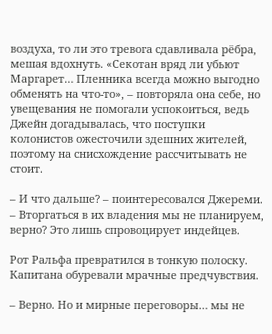воздуха, то ли это тревога сдавливала рёбра, мешая вдохнуть. «Секотан вряд ли убьют Маргарет… Пленника всегда можно выгодно обменять на что-то», – повторяла она себе, но увещевания не помогали успокоиться, ведь Джейн догадывалась, что поступки колонистов ожесточили здешних жителей, поэтому на снисхождение рассчитывать не стоит.

– И что дальше? – поинтересовался Джереми. – Вторгаться в их владения мы не планируем, верно? Это лишь спровоцирует индейцев.

Рот Ральфа превратился в тонкую полоску. Капитана обуревали мрачные предчувствия.

– Верно. Но и мирные переговоры… мы не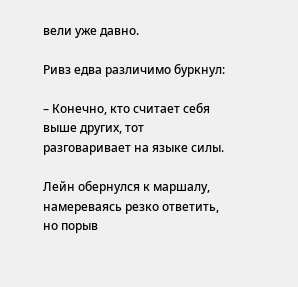вели уже давно.

Ривз едва различимо буркнул:

– Конечно, кто считает себя выше других, тот разговаривает на языке силы.

Лейн обернулся к маршалу, намереваясь резко ответить, но порыв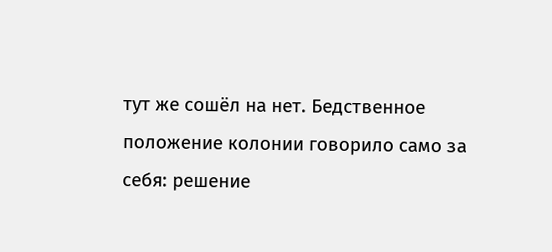тут же сошёл на нет. Бедственное положение колонии говорило само за себя: решение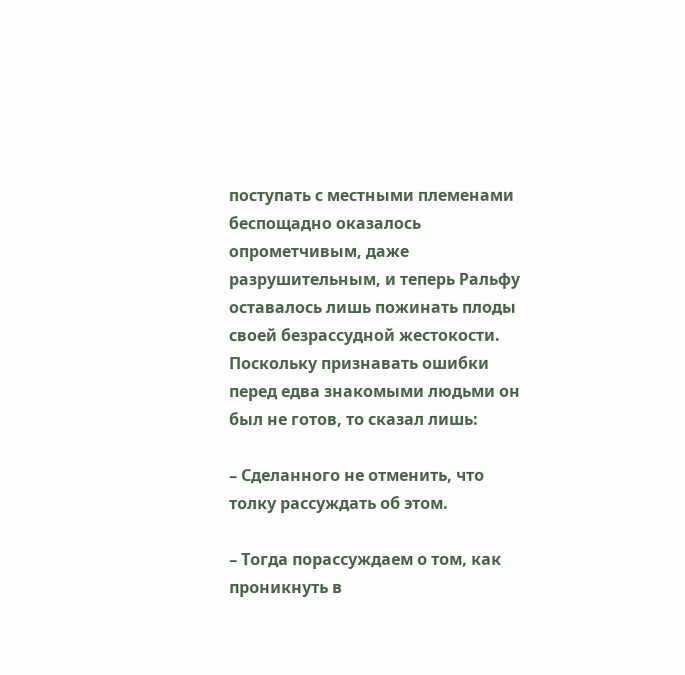поступать с местными племенами беспощадно оказалось опрометчивым, даже разрушительным, и теперь Ральфу оставалось лишь пожинать плоды своей безрассудной жестокости. Поскольку признавать ошибки перед едва знакомыми людьми он был не готов, то сказал лишь:

– Сделанного не отменить, что толку рассуждать об этом.

– Тогда порассуждаем о том, как проникнуть в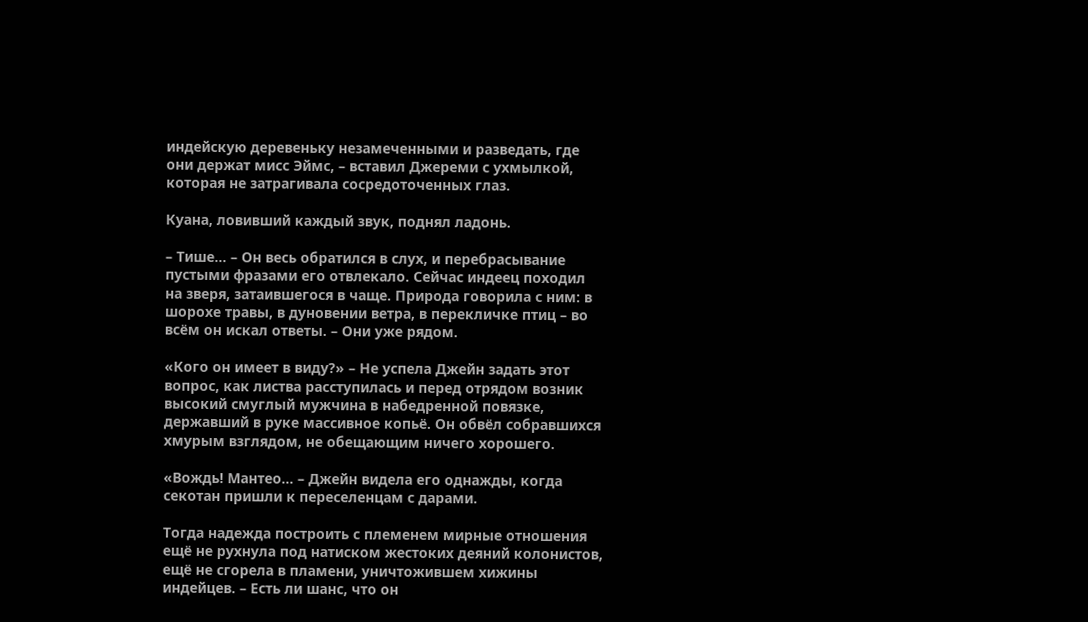индейскую деревеньку незамеченными и разведать, где они держат мисс Эймс, – вставил Джереми с ухмылкой, которая не затрагивала сосредоточенных глаз.

Куана, ловивший каждый звук, поднял ладонь.

– Тише… – Он весь обратился в слух, и перебрасывание пустыми фразами его отвлекало. Сейчас индеец походил на зверя, затаившегося в чаще. Природа говорила с ним: в шорохе травы, в дуновении ветра, в перекличке птиц – во всём он искал ответы. – Они уже рядом.

«Кого он имеет в виду?» – Не успела Джейн задать этот вопрос, как листва расступилась и перед отрядом возник высокий смуглый мужчина в набедренной повязке, державший в руке массивное копьё. Он обвёл собравшихся хмурым взглядом, не обещающим ничего хорошего.

«Вождь! Мантео… – Джейн видела его однажды, когда секотан пришли к переселенцам с дарами.

Тогда надежда построить с племенем мирные отношения ещё не рухнула под натиском жестоких деяний колонистов, ещё не сгорела в пламени, уничтожившем хижины индейцев. – Есть ли шанс, что он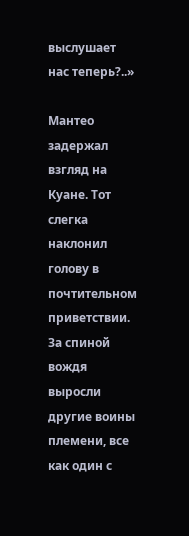выслушает нас теперь?..»

Мантео задержал взгляд на Куане. Тот слегка наклонил голову в почтительном приветствии. За спиной вождя выросли другие воины племени, все как один с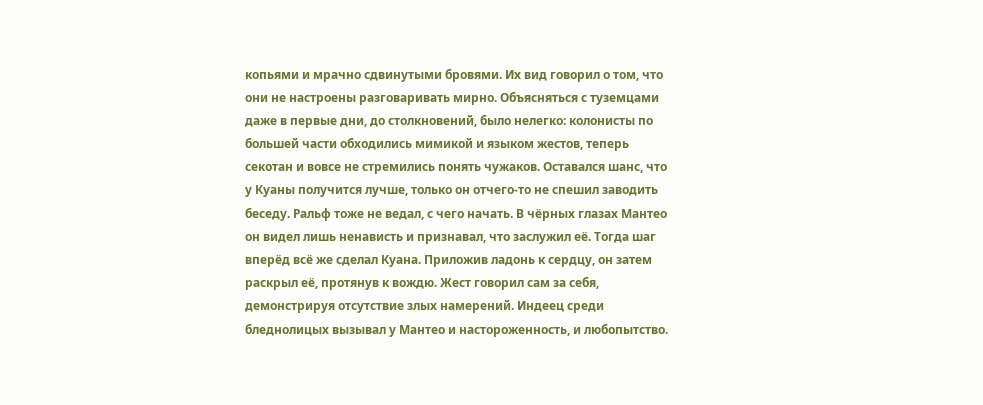копьями и мрачно сдвинутыми бровями. Их вид говорил о том, что они не настроены разговаривать мирно. Объясняться с туземцами даже в первые дни, до столкновений, было нелегко: колонисты по большей части обходились мимикой и языком жестов, теперь секотан и вовсе не стремились понять чужаков. Оставался шанс, что у Куаны получится лучше, только он отчего-то не спешил заводить беседу. Ральф тоже не ведал, с чего начать. В чёрных глазах Мантео он видел лишь ненависть и признавал, что заслужил её. Тогда шаг вперёд всё же сделал Куана. Приложив ладонь к сердцу, он затем раскрыл её, протянув к вождю. Жест говорил сам за себя, демонстрируя отсутствие злых намерений. Индеец среди бледнолицых вызывал у Мантео и настороженность, и любопытство.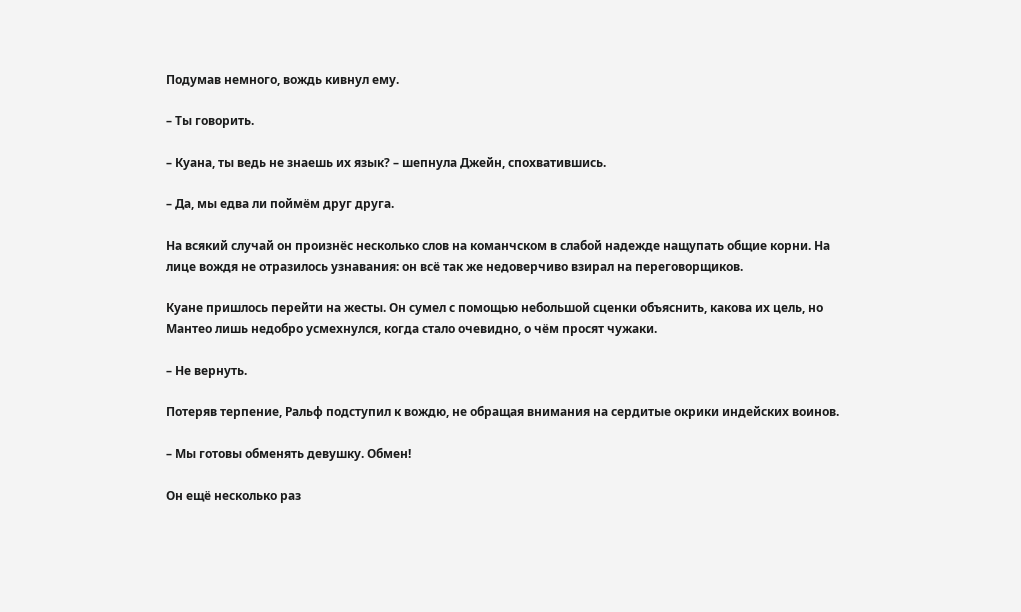Подумав немного, вождь кивнул ему.

– Ты говорить.

– Куана, ты ведь не знаешь их язык? – шепнула Джейн, спохватившись.

– Да, мы едва ли поймём друг друга.

На всякий случай он произнёс несколько слов на команчском в слабой надежде нащупать общие корни. На лице вождя не отразилось узнавания: он всё так же недоверчиво взирал на переговорщиков.

Куане пришлось перейти на жесты. Он сумел с помощью небольшой сценки объяснить, какова их цель, но Мантео лишь недобро усмехнулся, когда стало очевидно, о чём просят чужаки.

– Не вернуть.

Потеряв терпение, Ральф подступил к вождю, не обращая внимания на сердитые окрики индейских воинов.

– Мы готовы обменять девушку. Обмен!

Он ещё несколько раз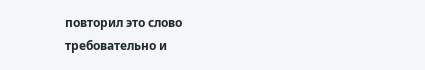повторил это слово требовательно и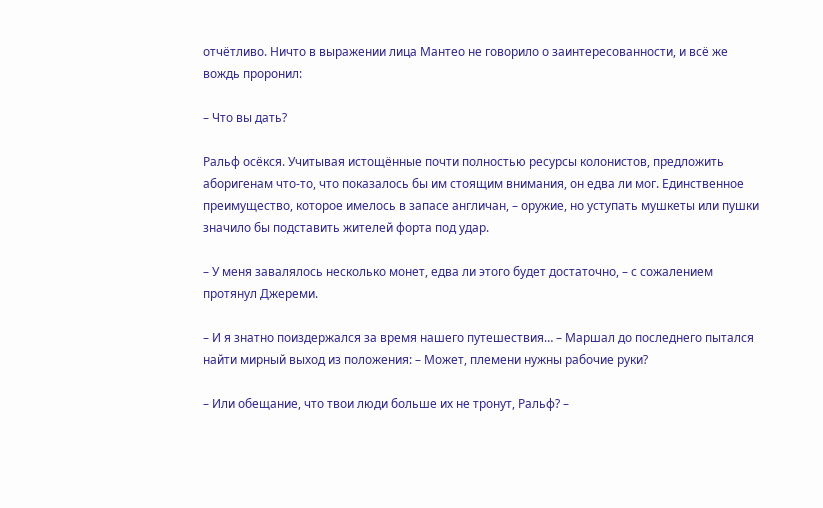отчётливо. Ничто в выражении лица Мантео не говорило о заинтересованности, и всё же вождь проронил:

– Что вы дать?

Ральф осёкся. Учитывая истощённые почти полностью ресурсы колонистов, предложить аборигенам что-то, что показалось бы им стоящим внимания, он едва ли мог. Единственное преимущество, которое имелось в запасе англичан, – оружие, но уступать мушкеты или пушки значило бы подставить жителей форта под удар.

– У меня завалялось несколько монет, едва ли этого будет достаточно, – с сожалением протянул Джереми.

– И я знатно поиздержался за время нашего путешествия… – Маршал до последнего пытался найти мирный выход из положения: – Может, племени нужны рабочие руки?

– Или обещание, что твои люди больше их не тронут, Ральф? –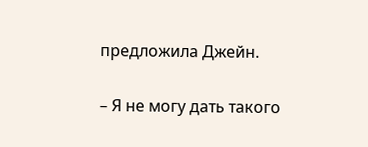предложила Джейн.

– Я не могу дать такого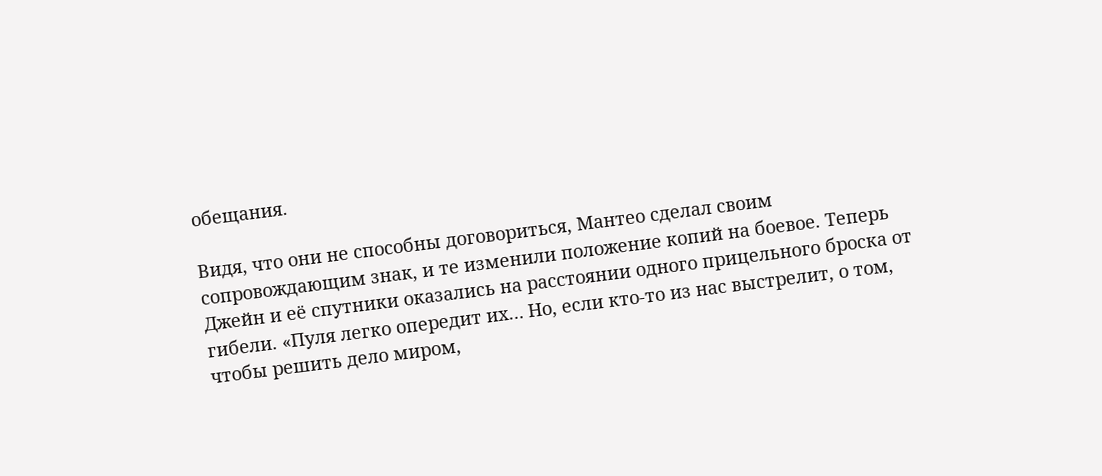обещания.

Видя, что они не способны договориться, Мантео сделал своим сопровождающим знак, и те изменили положение копий на боевое. Теперь Джейн и её спутники оказались на расстоянии одного прицельного броска от гибели. «Пуля легко опередит их… Но, если кто-то из нас выстрелит, о том, чтобы решить дело миром,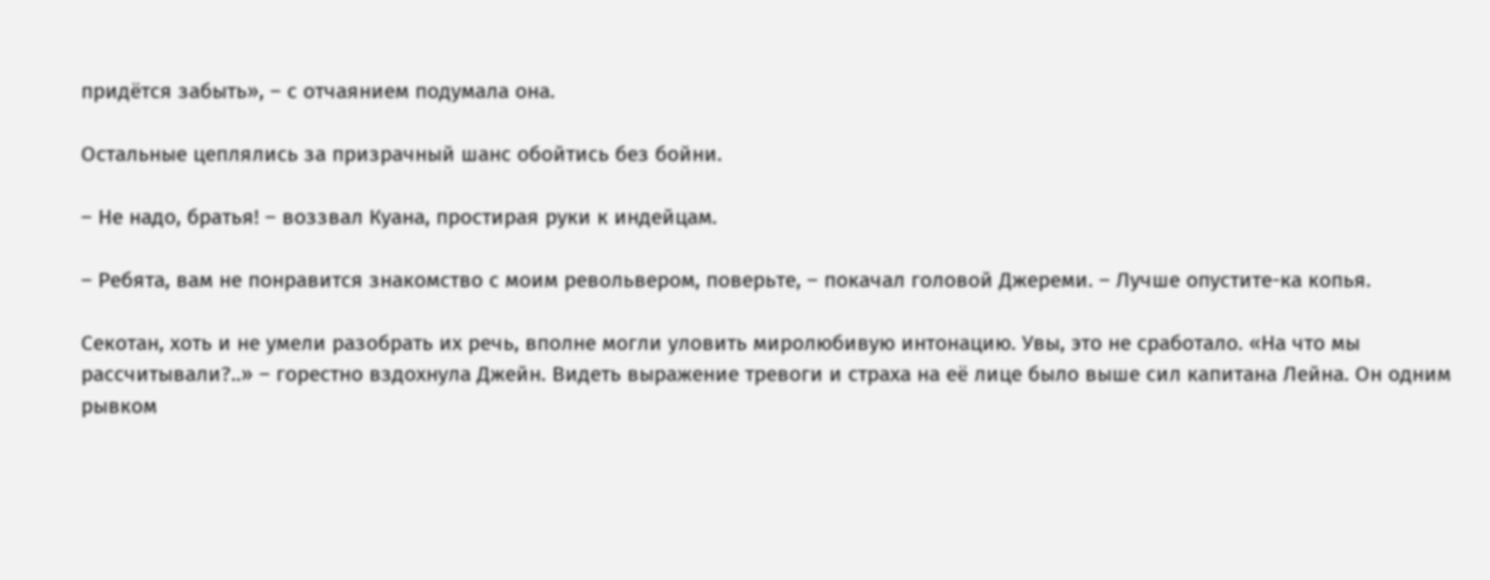придётся забыть», – с отчаянием подумала она.

Остальные цеплялись за призрачный шанс обойтись без бойни.

– Не надо, братья! – воззвал Куана, простирая руки к индейцам.

– Ребята, вам не понравится знакомство с моим револьвером, поверьте, – покачал головой Джереми. – Лучше опустите-ка копья.

Секотан, хоть и не умели разобрать их речь, вполне могли уловить миролюбивую интонацию. Увы, это не сработало. «На что мы рассчитывали?..» – горестно вздохнула Джейн. Видеть выражение тревоги и страха на её лице было выше сил капитана Лейна. Он одним рывком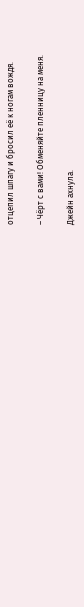отцепил шпагу и бросил её к ногам вождя.

– Чёрт с вами! Обменяйте пленницу на меня.

Джейн ахнула.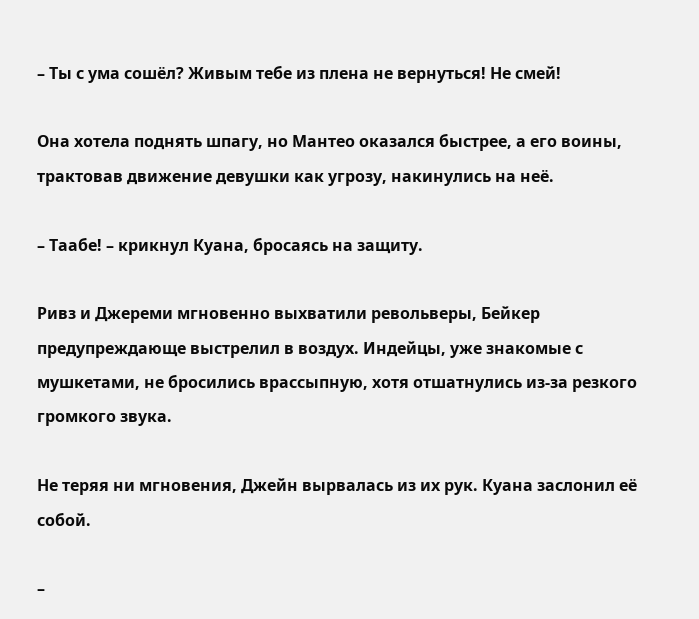– Ты с ума сошёл? Живым тебе из плена не вернуться! Не смей!

Она хотела поднять шпагу, но Мантео оказался быстрее, а его воины, трактовав движение девушки как угрозу, накинулись на неё.

– Таабе! – крикнул Куана, бросаясь на защиту.

Ривз и Джереми мгновенно выхватили револьверы, Бейкер предупреждающе выстрелил в воздух. Индейцы, уже знакомые с мушкетами, не бросились врассыпную, хотя отшатнулись из-за резкого громкого звука.

Не теряя ни мгновения, Джейн вырвалась из их рук. Куана заслонил её собой.

–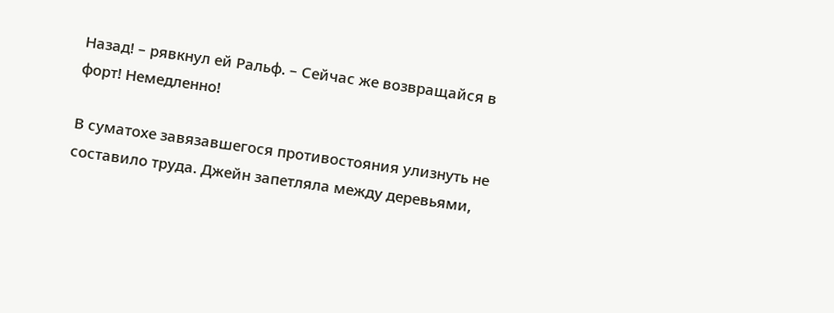Назад! – рявкнул ей Ральф. – Сейчас же возвращайся в форт! Немедленно!

В суматохе завязавшегося противостояния улизнуть не составило труда. Джейн запетляла между деревьями,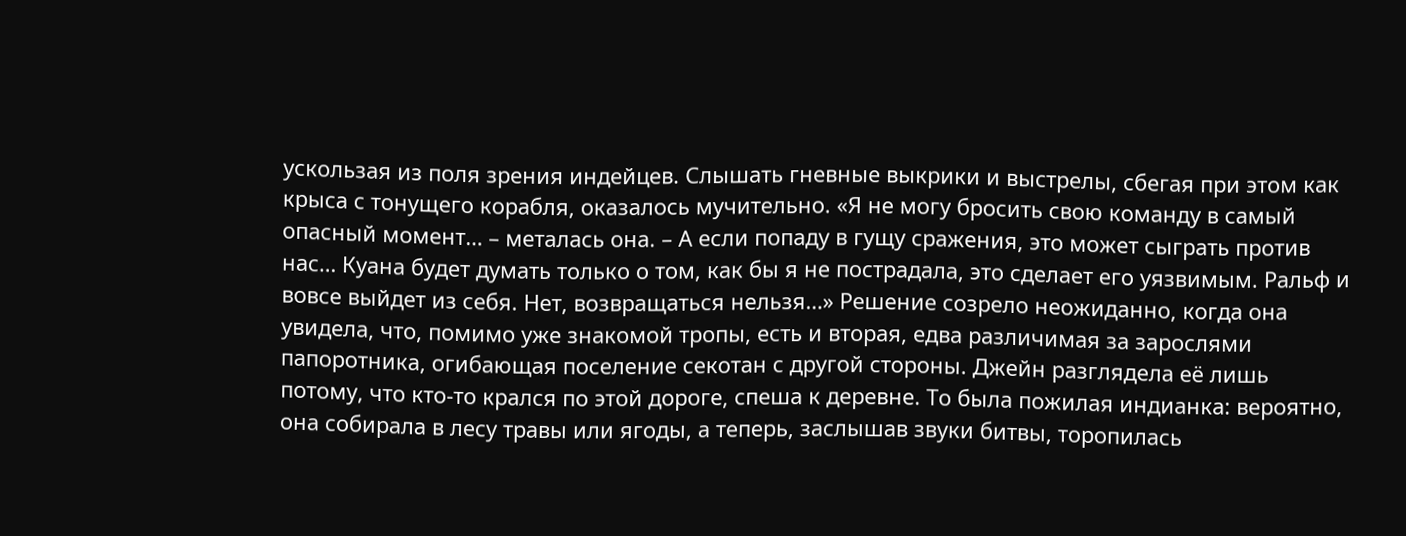ускользая из поля зрения индейцев. Слышать гневные выкрики и выстрелы, сбегая при этом как крыса с тонущего корабля, оказалось мучительно. «Я не могу бросить свою команду в самый опасный момент… – металась она. – А если попаду в гущу сражения, это может сыграть против нас… Куана будет думать только о том, как бы я не пострадала, это сделает его уязвимым. Ральф и вовсе выйдет из себя. Нет, возвращаться нельзя…» Решение созрело неожиданно, когда она увидела, что, помимо уже знакомой тропы, есть и вторая, едва различимая за зарослями папоротника, огибающая поселение секотан с другой стороны. Джейн разглядела её лишь потому, что кто-то крался по этой дороге, спеша к деревне. То была пожилая индианка: вероятно, она собирала в лесу травы или ягоды, а теперь, заслышав звуки битвы, торопилась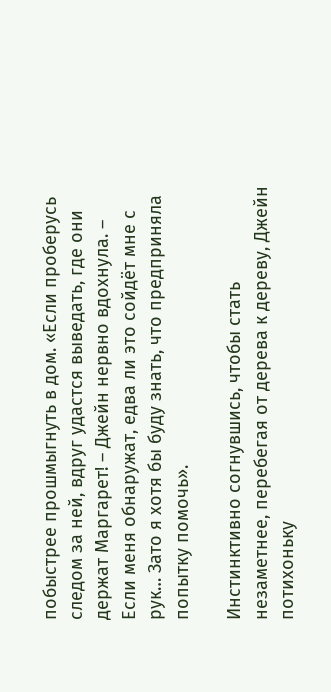побыстрее прошмыгнуть в дом. «Если проберусь следом за ней, вдруг удастся выведать, где они держат Маргарет! – Джейн нервно вдохнула. – Если меня обнаружат, едва ли это сойдёт мне с рук… Зато я хотя бы буду знать, что предприняла попытку помочь».

Инстинктивно согнувшись, чтобы стать незаметнее, перебегая от дерева к дереву, Джейн потихоньку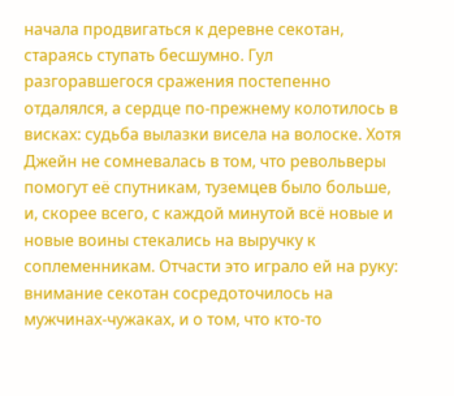начала продвигаться к деревне секотан, стараясь ступать бесшумно. Гул разгоравшегося сражения постепенно отдалялся, а сердце по-прежнему колотилось в висках: судьба вылазки висела на волоске. Хотя Джейн не сомневалась в том, что револьверы помогут её спутникам, туземцев было больше, и, скорее всего, с каждой минутой всё новые и новые воины стекались на выручку к соплеменникам. Отчасти это играло ей на руку: внимание секотан сосредоточилось на мужчинах-чужаках, и о том, что кто-то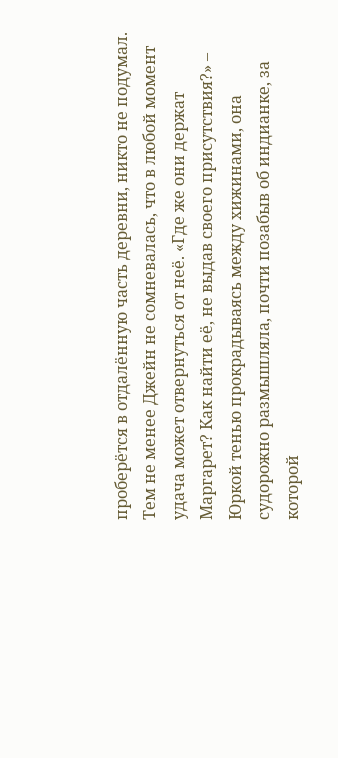проберётся в отдалённую часть деревни, никто не подумал. Тем не менее Джейн не сомневалась, что в любой момент удача может отвернуться от неё. «Где же они держат Маргарет? Как найти её, не выдав своего присутствия?» – Юркой тенью прокрадываясь между хижинами, она судорожно размышляла, почти позабыв об индианке, за которой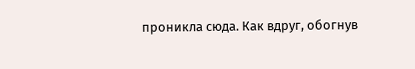проникла сюда. Как вдруг, обогнув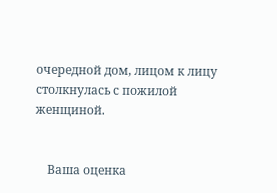очередной дом, лицом к лицу столкнулась с пожилой женщиной.


    Ваша оценка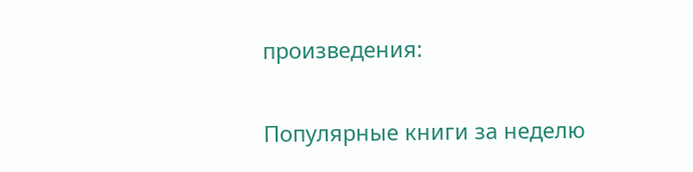произведения:

Популярные книги за неделю